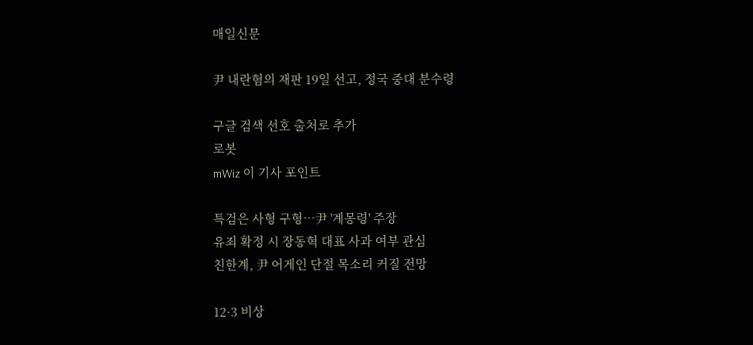매일신문

尹 내란혐의 재판 19일 선고, 정국 중대 분수령

구글 검색 선호 출처로 추가
로봇
mWiz 이 기사 포인트

특검은 사형 구형…尹 '계몽령' 주장
유죄 확정 시 장동혁 대표 사과 여부 관심
친한계, 尹 어게인 단절 목소리 커질 전망

12·3 비상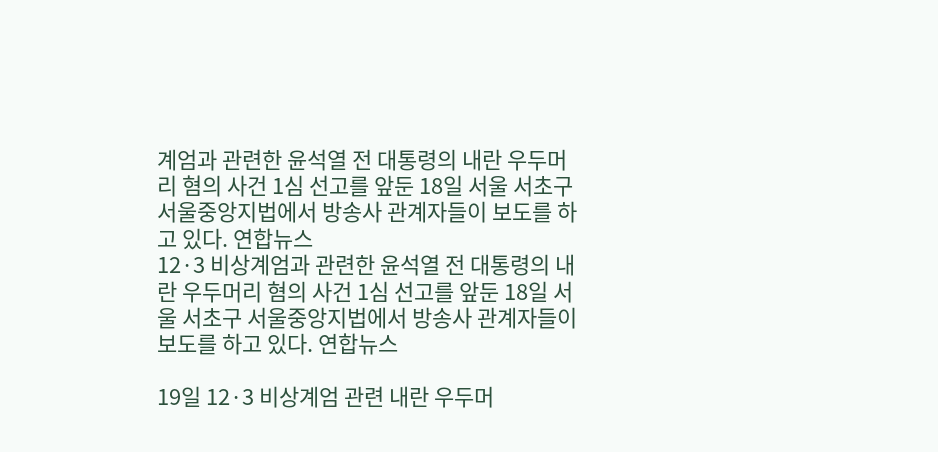계엄과 관련한 윤석열 전 대통령의 내란 우두머리 혐의 사건 1심 선고를 앞둔 18일 서울 서초구 서울중앙지법에서 방송사 관계자들이 보도를 하고 있다. 연합뉴스
12·3 비상계엄과 관련한 윤석열 전 대통령의 내란 우두머리 혐의 사건 1심 선고를 앞둔 18일 서울 서초구 서울중앙지법에서 방송사 관계자들이 보도를 하고 있다. 연합뉴스

19일 12·3 비상계엄 관련 내란 우두머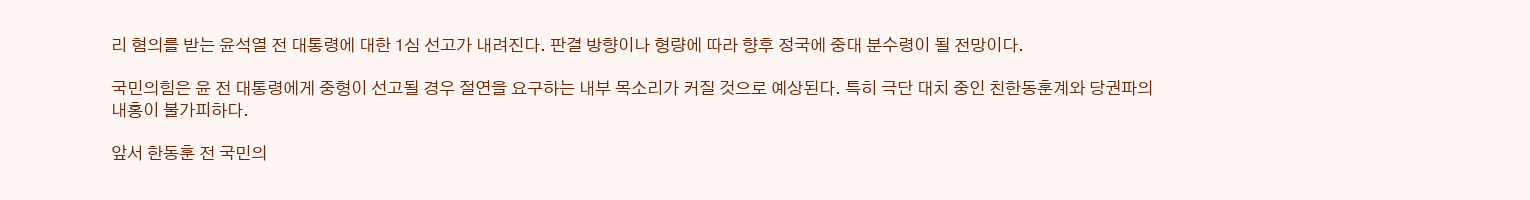리 혐의를 받는 윤석열 전 대통령에 대한 1심 선고가 내려진다. 판결 방향이나 형량에 따라 향후 정국에 중대 분수령이 될 전망이다.

국민의힘은 윤 전 대통령에게 중형이 선고될 경우 절연을 요구하는 내부 목소리가 커질 것으로 예상된다. 특히 극단 대치 중인 친한동훈계와 당권파의 내홍이 불가피하다.

앞서 한동훈 전 국민의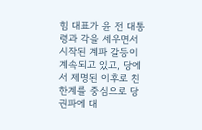힘 대표가 윤 전 대통령과 각을 세우면서 시작된 계파 갈등이 계속되고 있고, 당에서 제명된 이후로 친한계를 중심으로 당권파에 대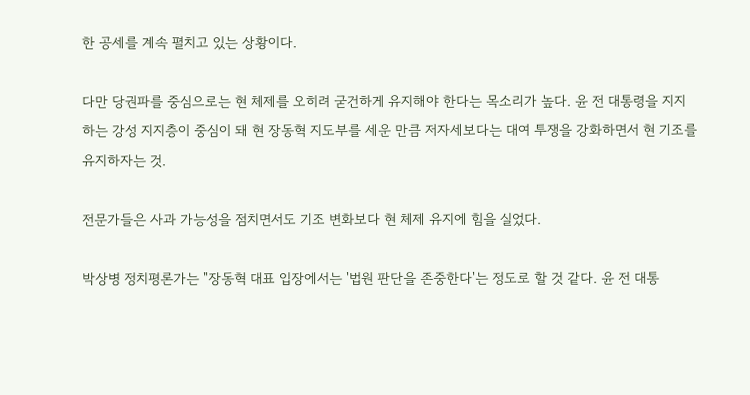한 공세를 계속 펼치고 있는 상황이다.

다만 당권파를 중심으로는 현 체제를 오히려 굳건하게 유지해야 한다는 목소리가 높다. 윤 전 대통령을 지지하는 강성 지지층이 중심이 돼 현 장동혁 지도부를 세운 만큼 저자세보다는 대여 투쟁을 강화하면서 현 기조를 유지하자는 것.

전문가들은 사과 가능성을 점치면서도 기조 변화보다 현 체제 유지에 힘을 실었다.

박상병 정치평론가는 "장동혁 대표 입장에서는 '법원 판단을 존중한다'는 정도로 할 것 같다. 윤 전 대통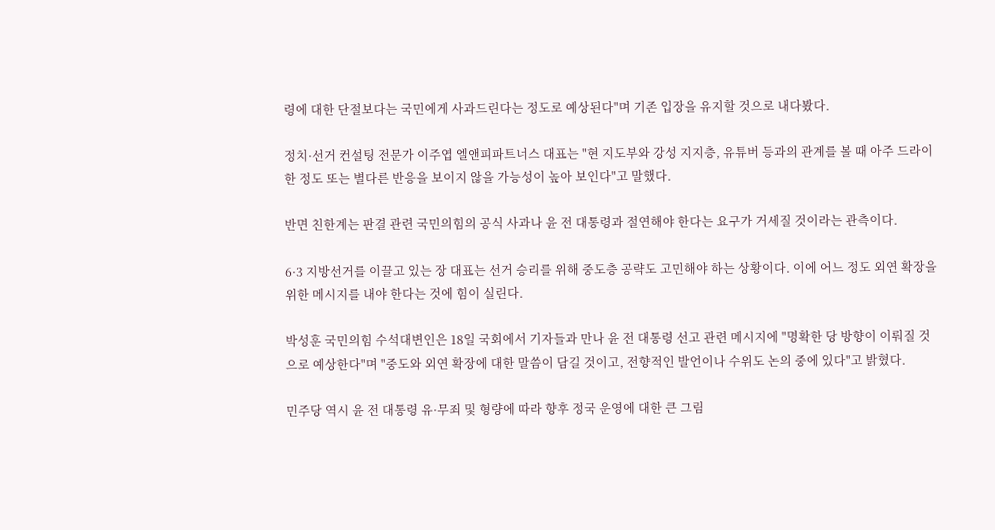령에 대한 단절보다는 국민에게 사과드린다는 정도로 예상된다"며 기존 입장을 유지할 것으로 내다봤다.

정치·선거 컨설팅 전문가 이주엽 엘앤피파트너스 대표는 "현 지도부와 강성 지지층, 유튜버 등과의 관계를 볼 때 아주 드라이한 정도 또는 별다른 반응을 보이지 않을 가능성이 높아 보인다"고 말했다.

반면 친한계는 판결 관련 국민의힘의 공식 사과나 윤 전 대통령과 절연해야 한다는 요구가 거세질 것이라는 관측이다.

6·3 지방선거를 이끌고 있는 장 대표는 선거 승리를 위해 중도층 공략도 고민해야 하는 상황이다. 이에 어느 정도 외연 확장을 위한 메시지를 내야 한다는 것에 힘이 실린다.

박성훈 국민의힘 수석대변인은 18일 국회에서 기자들과 만나 윤 전 대통령 선고 관련 메시지에 "명확한 당 방향이 이뤄질 것으로 예상한다"며 "중도와 외연 확장에 대한 말씀이 담길 것이고, 전향적인 발언이나 수위도 논의 중에 있다"고 밝혔다.

민주당 역시 윤 전 대통령 유·무죄 및 형량에 따라 향후 정국 운영에 대한 큰 그림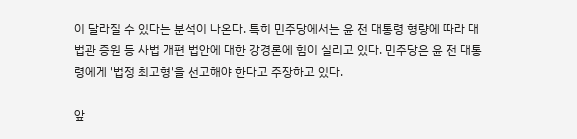이 달라질 수 있다는 분석이 나온다. 특히 민주당에서는 윤 전 대통령 형량에 따라 대법관 증원 등 사법 개편 법안에 대한 강경론에 힘이 실리고 있다. 민주당은 윤 전 대통령에게 '법정 최고형'을 선고해야 한다고 주장하고 있다.

앞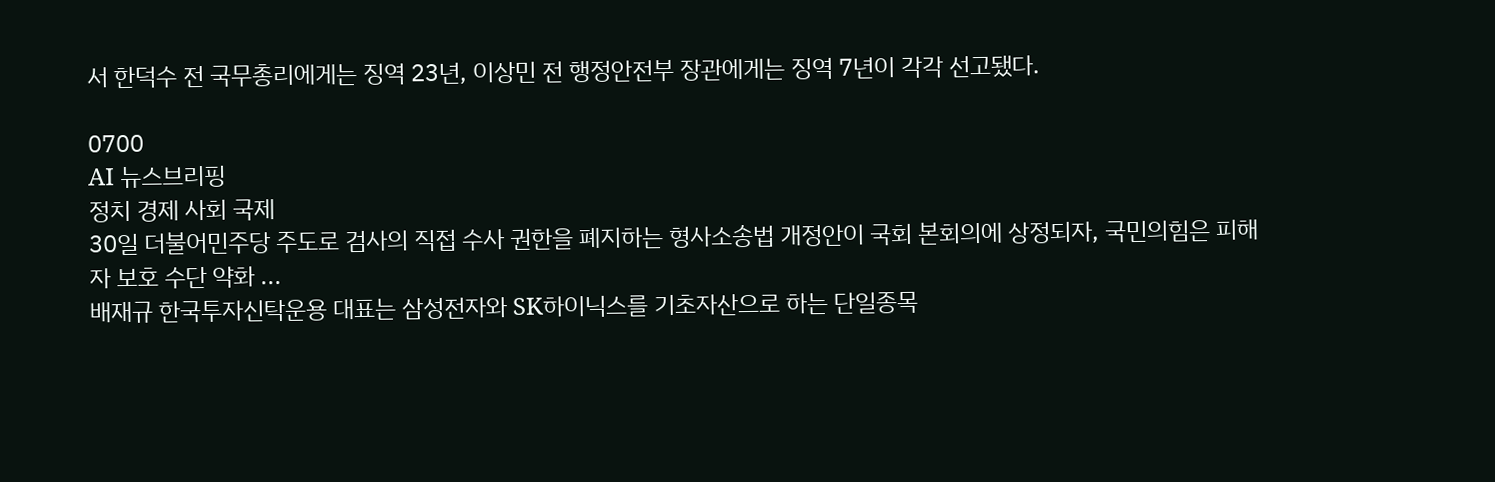서 한덕수 전 국무총리에게는 징역 23년, 이상민 전 행정안전부 장관에게는 징역 7년이 각각 선고됐다.

0700
AI 뉴스브리핑
정치 경제 사회 국제
30일 더불어민주당 주도로 검사의 직접 수사 권한을 폐지하는 형사소송법 개정안이 국회 본회의에 상정되자, 국민의힘은 피해자 보호 수단 약화 ...
배재규 한국투자신탁운용 대표는 삼성전자와 SK하이닉스를 기초자산으로 하는 단일종목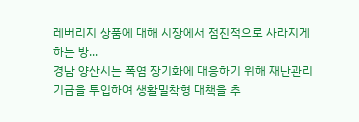레버리지 상품에 대해 시장에서 점진적으로 사라지게 하는 방...
경남 양산시는 폭염 장기화에 대응하기 위해 재난관리기금을 투입하여 생활밀착형 대책을 추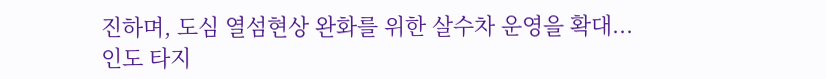진하며, 도심 열섬현상 완화를 위한 살수차 운영을 확대...
인도 타지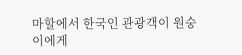마할에서 한국인 관광객이 원숭이에게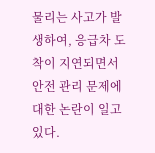물리는 사고가 발생하여, 응급차 도착이 지연되면서 안전 관리 문제에 대한 논란이 일고 있다.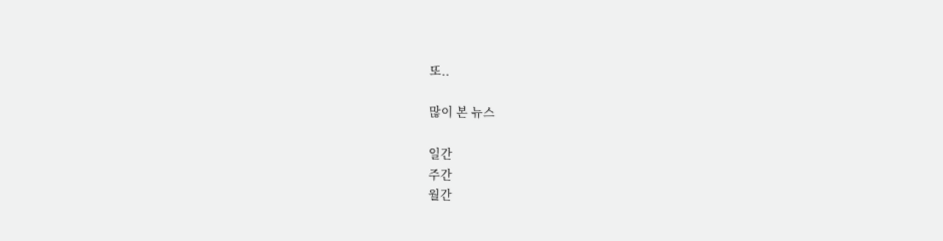또..

많이 본 뉴스

일간
주간
월간